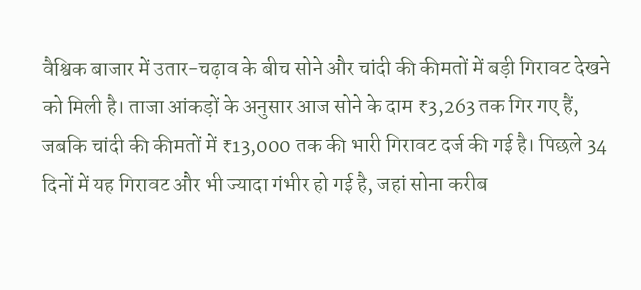वैश्विक बाजार में उतार-चढ़ाव के बीच सोने और चांदी की कीमतों में बड़ी गिरावट देखने को मिली है। ताजा आंकड़ों के अनुसार आज सोने के दाम ₹3,263 तक गिर गए हैं, जबकि चांदी की कीमतों में ₹13,000 तक की भारी गिरावट दर्ज की गई है। पिछले 34 दिनों में यह गिरावट और भी ज्यादा गंभीर हो गई है, जहां सोना करीब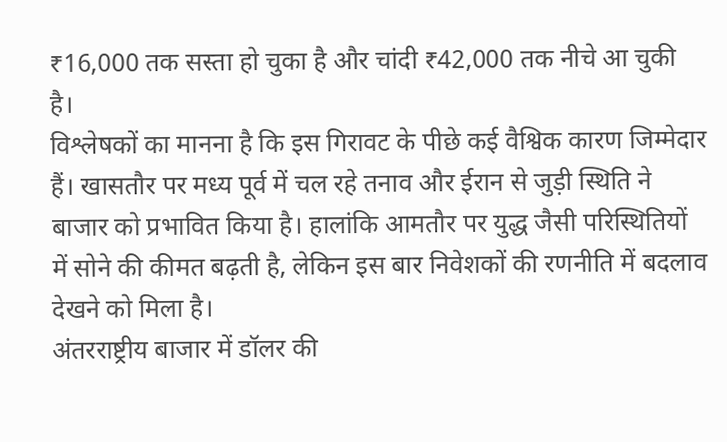₹16,000 तक सस्ता हो चुका है और चांदी ₹42,000 तक नीचे आ चुकी है।
विश्लेषकों का मानना है कि इस गिरावट के पीछे कई वैश्विक कारण जिम्मेदार हैं। खासतौर पर मध्य पूर्व में चल रहे तनाव और ईरान से जुड़ी स्थिति ने बाजार को प्रभावित किया है। हालांकि आमतौर पर युद्ध जैसी परिस्थितियों में सोने की कीमत बढ़ती है, लेकिन इस बार निवेशकों की रणनीति में बदलाव देखने को मिला है।
अंतरराष्ट्रीय बाजार में डॉलर की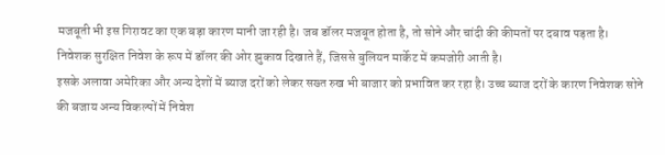मजबूती भी इस गिरावट का एक बड़ा कारण मानी जा रही है। जब डॉलर मजबूत होता है, तो सोने और चांदी की कीमतों पर दबाव पड़ता है। निवेशक सुरक्षित निवेश के रूप में डॉलर की ओर झुकाव दिखाते हैं, जिससे बुलियन मार्केट में कमजोरी आती है।
इसके अलावा अमेरिका और अन्य देशों में ब्याज दरों को लेकर सख्त रुख भी बाजार को प्रभावित कर रहा है। उच्च ब्याज दरों के कारण निवेशक सोने की बजाय अन्य विकल्पों में निवेश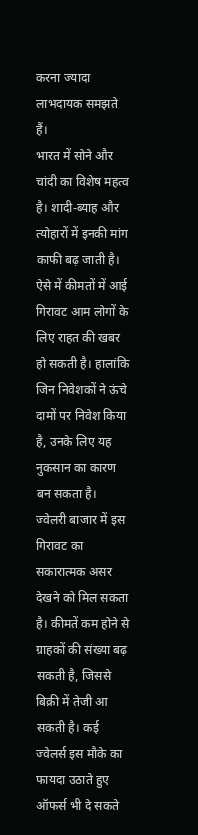करना ज्यादा लाभदायक समझते हैं।
भारत में सोने और चांदी का विशेष महत्व है। शादी-ब्याह और त्योहारों में इनकी मांग काफी बढ़ जाती है। ऐसे में कीमतों में आई गिरावट आम लोगों के लिए राहत की खबर हो सकती है। हालांकि जिन निवेशकों ने ऊंचे दामों पर निवेश किया है, उनके लिए यह नुकसान का कारण बन सकता है।
ज्वेलरी बाजार में इस गिरावट का सकारात्मक असर देखने को मिल सकता है। कीमतें कम होने से ग्राहकों की संख्या बढ़ सकती है, जिससे बिक्री में तेजी आ सकती है। कई ज्वेलर्स इस मौके का फायदा उठाते हुए ऑफर्स भी दे सकते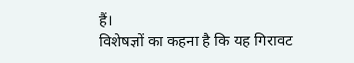हैं।
विशेषज्ञों का कहना है कि यह गिरावट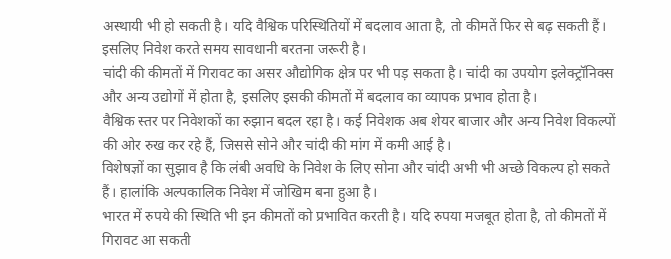अस्थायी भी हो सकती है। यदि वैश्विक परिस्थितियों में बदलाव आता है, तो कीमतें फिर से बढ़ सकती हैं। इसलिए निवेश करते समय सावधानी बरतना जरूरी है।
चांदी की कीमतों में गिरावट का असर औद्योगिक क्षेत्र पर भी पड़ सकता है। चांदी का उपयोग इलेक्ट्रॉनिक्स और अन्य उद्योगों में होता है, इसलिए इसकी कीमतों में बदलाव का व्यापक प्रभाव होता है।
वैश्विक स्तर पर निवेशकों का रुझान बदल रहा है। कई निवेशक अब शेयर बाजार और अन्य निवेश विकल्पों की ओर रुख कर रहे हैं, जिससे सोने और चांदी की मांग में कमी आई है।
विशेषज्ञों का सुझाव है कि लंबी अवधि के निवेश के लिए सोना और चांदी अभी भी अच्छे विकल्प हो सकते हैं। हालांकि अल्पकालिक निवेश में जोखिम बना हुआ है।
भारत में रुपये की स्थिति भी इन कीमतों को प्रभावित करती है। यदि रुपया मजबूत होता है, तो कीमतों में गिरावट आ सकती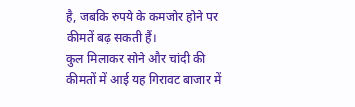है, जबकि रुपये के कमजोर होने पर कीमतें बढ़ सकती हैं।
कुल मिलाकर सोने और चांदी की कीमतों में आई यह गिरावट बाजार में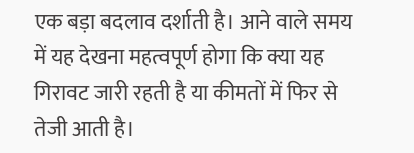एक बड़ा बदलाव दर्शाती है। आने वाले समय में यह देखना महत्वपूर्ण होगा कि क्या यह गिरावट जारी रहती है या कीमतों में फिर से तेजी आती है।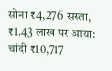सोना ₹4,276 सस्ता, ₹1.43 लाख पर आया: चांदी ₹10,717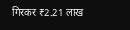गिरकर ₹2.21 लाख